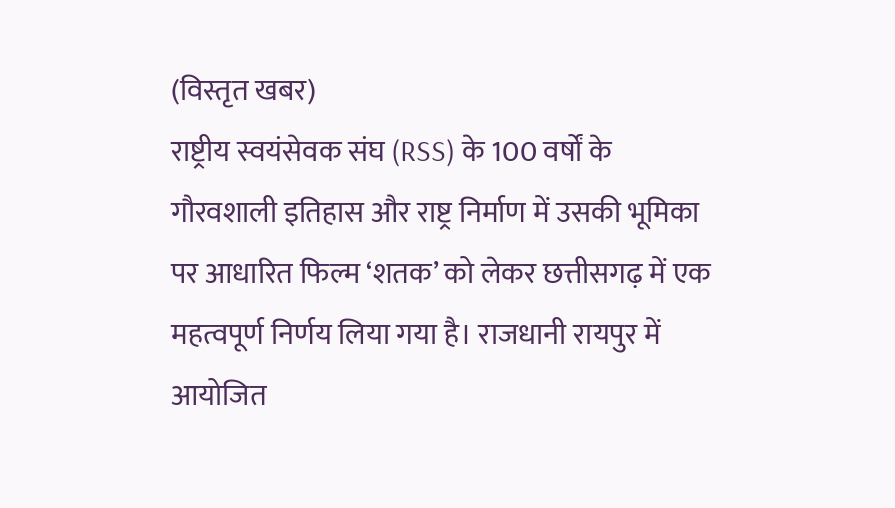(विस्तृत खबर)
राष्ट्रीय स्वयंसेवक संघ (RSS) के 100 वर्षों के गौरवशाली इतिहास और राष्ट्र निर्माण में उसकी भूमिका पर आधारित फिल्म ‘शतक’ को लेकर छत्तीसगढ़ में एक महत्वपूर्ण निर्णय लिया गया है। राजधानी रायपुर में आयोजित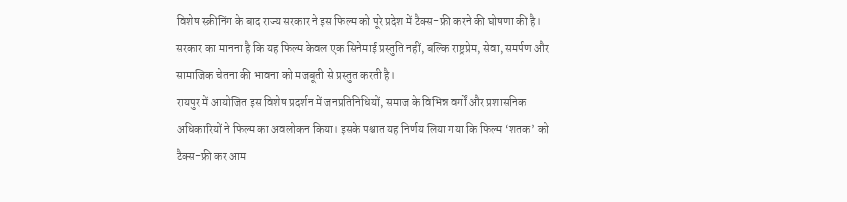विशेष स्क्रीनिंग के बाद राज्य सरकार ने इस फिल्म को पूरे प्रदेश में टैक्स-फ्री करने की घोषणा की है। सरकार का मानना है कि यह फिल्म केवल एक सिनेमाई प्रस्तुति नहीं, बल्कि राष्ट्रप्रेम, सेवा, समर्पण और सामाजिक चेतना की भावना को मजबूती से प्रस्तुत करती है।
रायपुर में आयोजित इस विशेष प्रदर्शन में जनप्रतिनिधियों, समाज के विभिन्न वर्गों और प्रशासनिक अधिकारियों ने फिल्म का अवलोकन किया। इसके पश्चात यह निर्णय लिया गया कि फिल्म ‘शतक’ को टैक्स-फ्री कर आम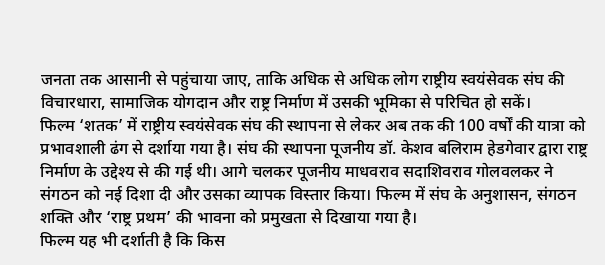जनता तक आसानी से पहुंचाया जाए, ताकि अधिक से अधिक लोग राष्ट्रीय स्वयंसेवक संघ की विचारधारा, सामाजिक योगदान और राष्ट्र निर्माण में उसकी भूमिका से परिचित हो सकें।
फिल्म ‘शतक’ में राष्ट्रीय स्वयंसेवक संघ की स्थापना से लेकर अब तक की 100 वर्षों की यात्रा को प्रभावशाली ढंग से दर्शाया गया है। संघ की स्थापना पूजनीय डॉ. केशव बलिराम हेडगेवार द्वारा राष्ट्र निर्माण के उद्देश्य से की गई थी। आगे चलकर पूजनीय माधवराव सदाशिवराव गोलवलकर ने संगठन को नई दिशा दी और उसका व्यापक विस्तार किया। फिल्म में संघ के अनुशासन, संगठन शक्ति और ‘राष्ट्र प्रथम’ की भावना को प्रमुखता से दिखाया गया है।
फिल्म यह भी दर्शाती है कि किस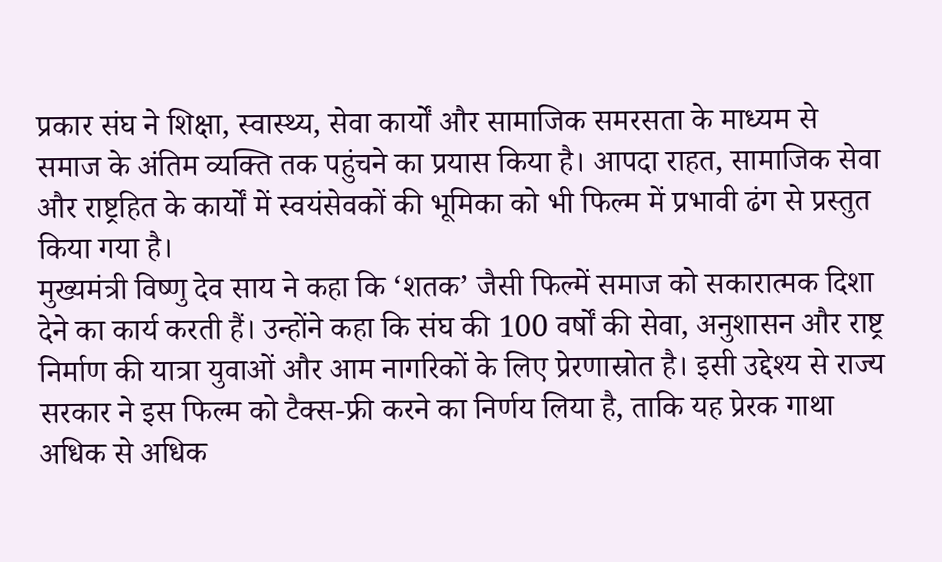प्रकार संघ ने शिक्षा, स्वास्थ्य, सेवा कार्यों और सामाजिक समरसता के माध्यम से समाज के अंतिम व्यक्ति तक पहुंचने का प्रयास किया है। आपदा राहत, सामाजिक सेवा और राष्ट्रहित के कार्यों में स्वयंसेवकों की भूमिका को भी फिल्म में प्रभावी ढंग से प्रस्तुत किया गया है।
मुख्यमंत्री विष्णु देव साय ने कहा कि ‘शतक’ जैसी फिल्में समाज को सकारात्मक दिशा देने का कार्य करती हैं। उन्होंने कहा कि संघ की 100 वर्षों की सेवा, अनुशासन और राष्ट्र निर्माण की यात्रा युवाओं और आम नागरिकों के लिए प्रेरणास्रोत है। इसी उद्देश्य से राज्य सरकार ने इस फिल्म को टैक्स-फ्री करने का निर्णय लिया है, ताकि यह प्रेरक गाथा अधिक से अधिक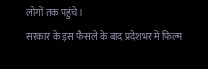लोगों तक पहुंचे।
सरकार के इस फैसले के बाद प्रदेशभर में फिल्म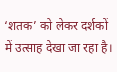‘शतक’ को लेकर दर्शकों में उत्साह देखा जा रहा है।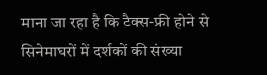माना जा रहा है कि टैक्स-फ्री होने से सिनेमाघरों में दर्शकों की संख्या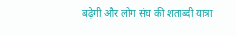बढ़ेगी और लोग संघ की शताब्दी यात्रा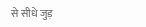से सीधे जुड़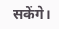सकेंगे।